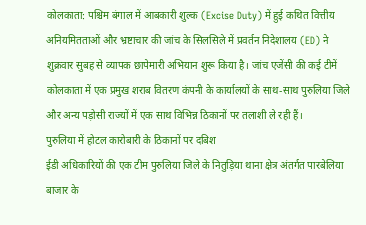कोलकाता: पश्चिम बंगाल में आबकारी शुल्क (Excise Duty) में हुई कथित वित्तीय अनियमितताओं और भ्रष्टाचार की जांच के सिलसिले में प्रवर्तन निदेशालय (ED) ने शुक्रवार सुबह से व्यापक छापेमारी अभियान शुरू किया है। जांच एजेंसी की कई टीमें कोलकाता में एक प्रमुख शराब वितरण कंपनी के कार्यालयों के साथ-साथ पुरुलिया जिले और अन्य पड़ोसी राज्यों में एक साथ विभिन्न ठिकानों पर तलाशी ले रही हैं।
पुरुलिया में होटल कारोबारी के ठिकानों पर दबिश
ईडी अधिकारियों की एक टीम पुरुलिया जिले के नितुड़िया थाना क्षेत्र अंतर्गत पारबेलिया बाजार के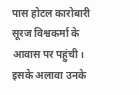पास होटल कारोबारी सूरज विश्वकर्मा के आवास पर पहुंची। इसके अलावा उनके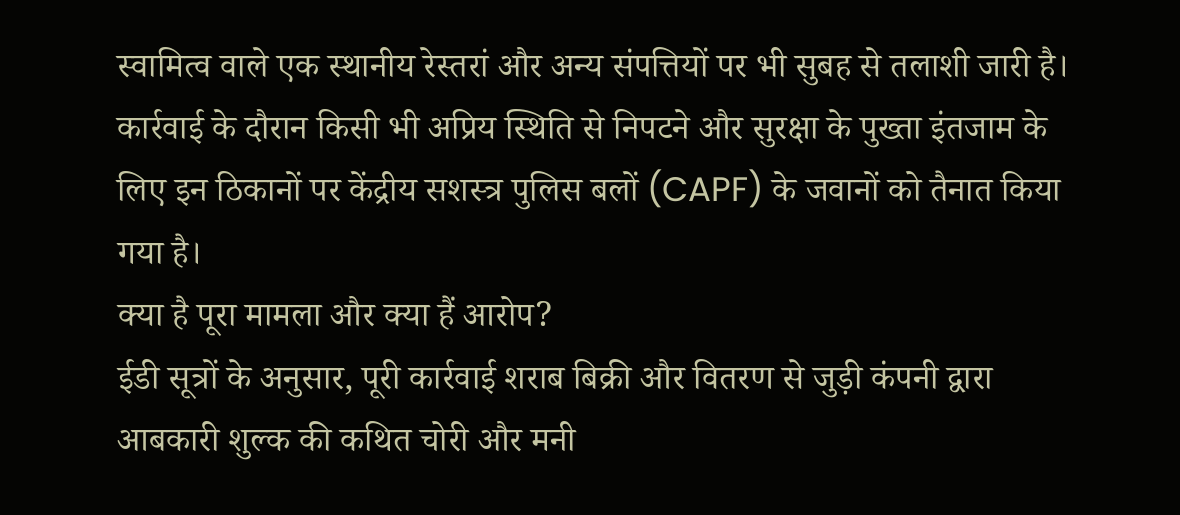स्वामित्व वाले एक स्थानीय रेस्तरां और अन्य संपत्तियों पर भी सुबह से तलाशी जारी है।
कार्रवाई के दौरान किसी भी अप्रिय स्थिति से निपटने और सुरक्षा के पुख्ता इंतजाम के लिए इन ठिकानों पर केंद्रीय सशस्त्र पुलिस बलों (CAPF) के जवानों को तैनात किया गया है।
क्या है पूरा मामला और क्या हैं आरोप?
ईडी सूत्रों के अनुसार, पूरी कार्रवाई शराब बिक्री और वितरण से जुड़ी कंपनी द्वारा आबकारी शुल्क की कथित चोरी और मनी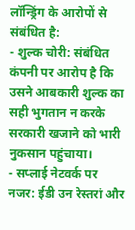लॉन्ड्रिंग के आरोपों से संबंधित है:
- शुल्क चोरी: संबंधित कंपनी पर आरोप है कि उसने आबकारी शुल्क का सही भुगतान न करके सरकारी खजाने को भारी नुकसान पहुंचाया।
- सप्लाई नेटवर्क पर नजर: ईडी उन रेस्तरां और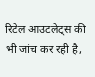रिटेल आउटलेट्स की भी जांच कर रही है,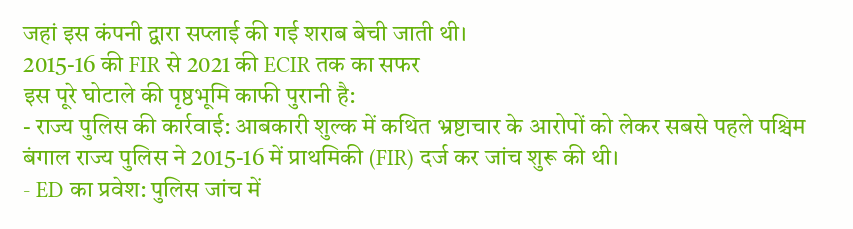जहां इस कंपनी द्वारा सप्लाई की गई शराब बेची जाती थी।
2015-16 की FIR से 2021 की ECIR तक का सफर
इस पूरे घोटाले की पृष्ठभूमि काफी पुरानी है:
- राज्य पुलिस की कार्रवाई: आबकारी शुल्क में कथित भ्रष्टाचार के आरोपों को लेकर सबसे पहले पश्चिम बंगाल राज्य पुलिस ने 2015-16 में प्राथमिकी (FIR) दर्ज कर जांच शुरू की थी।
- ED का प्रवेश: पुलिस जांच में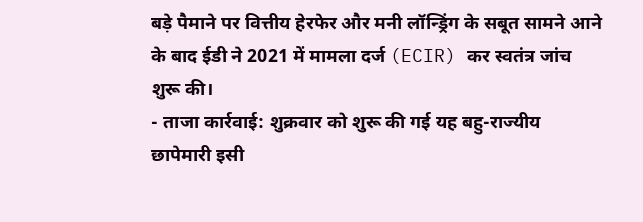बड़े पैमाने पर वित्तीय हेरफेर और मनी लॉन्ड्रिंग के सबूत सामने आने के बाद ईडी ने 2021 में मामला दर्ज (ECIR) कर स्वतंत्र जांच शुरू की।
- ताजा कार्रवाई: शुक्रवार को शुरू की गई यह बहु-राज्यीय छापेमारी इसी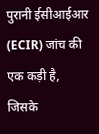पुरानी ईसीआईआर (ECIR) जांच की एक कड़ी है, जिसके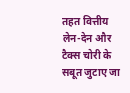तहत वित्तीय लेन-देन और टैक्स चोरी के सबूत जुटाए जा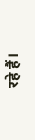रहे हैं।